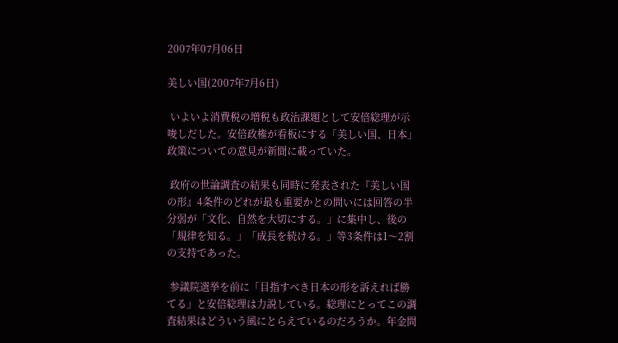2007年07月06日

美しい国(2007年7月6日)

 いよいよ消費税の増税も政治課題として安倍総理が示唆しだした。安倍政権が看板にする「美しい国、日本」政策についての意見が新聞に載っていた。

 政府の世論調査の結果も同時に発表された『美しい国の形』4条件のどれが最も重要かとの問いには回答の半分弱が「文化、自然を大切にする。」に集中し、後の「規律を知る。」「成長を続ける。」等3条件は1〜2割の支持であった。

 参議院選挙を前に「目指すべき日本の形を訴えれば勝てる」と安倍総理は力説している。総理にとってこの調査結果はどういう風にとらえているのだろうか。年金問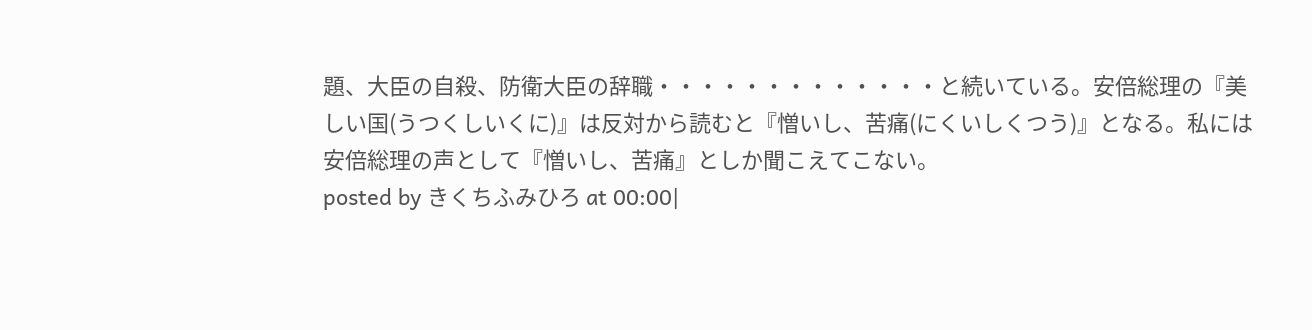題、大臣の自殺、防衛大臣の辞職・・・・・・・・・・・・・と続いている。安倍総理の『美しい国(うつくしいくに)』は反対から読むと『憎いし、苦痛(にくいしくつう)』となる。私には安倍総理の声として『憎いし、苦痛』としか聞こえてこない。
posted by きくちふみひろ at 00:00|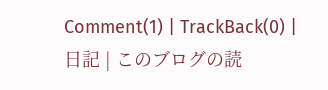Comment(1) | TrackBack(0) | 日記 | このブログの読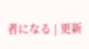者になる | 更新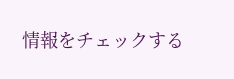情報をチェックする